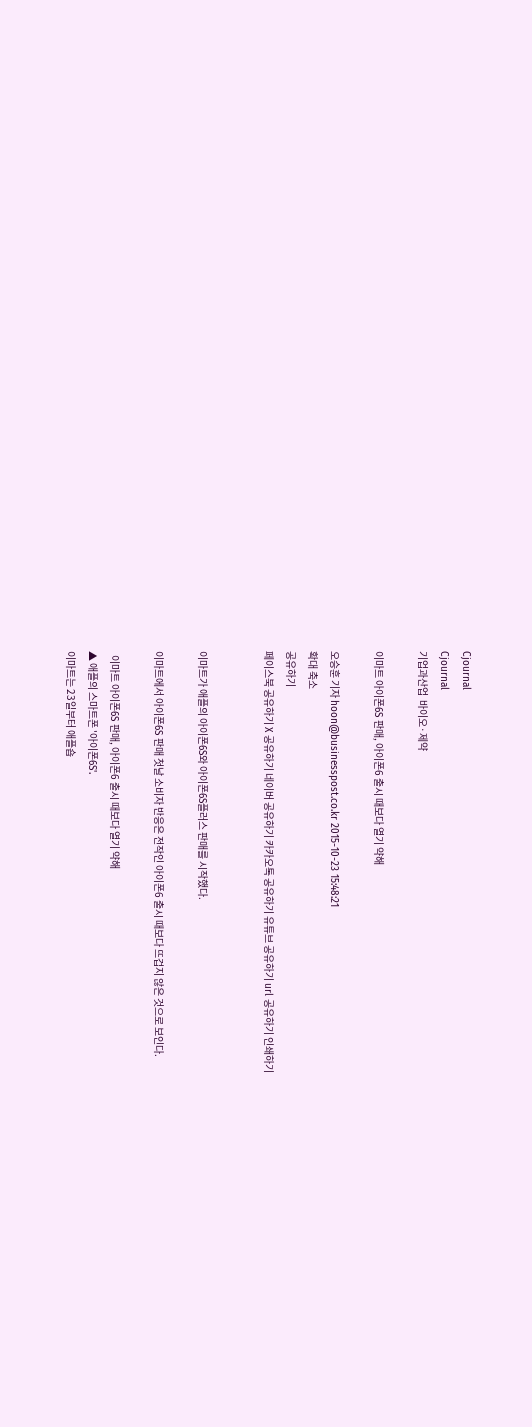Cjournal
Cjournal
기업과산업  바이오·제약

이마트 아이폰6S 판매, 아이폰6 출시 때보다 열기 약해

오승훈 기자 hoon@businesspost.co.kr 2015-10-23 15:48:21
확대 축소
공유하기
페이스북 공유하기 X 공유하기 네이버 공유하기 카카오톡 공유하기 유튜브 공유하기 url 공유하기 인쇄하기


이마트가 애플의 아이폰6S와 아이폰6S플러스 판매를 시작했다.

이마트에서 아이폰6S 판매 첫날 소비자 반응은 전작인 아이폰6 출시 때보다 뜨겁지 않은 것으로 보인다.

  이마트 아이폰6S 판매, 아이폰6 출시 때보다 열기 약해
▲ 애플의 스마트폰 '아이폰6S'.
이마트는 23일부터 애플숍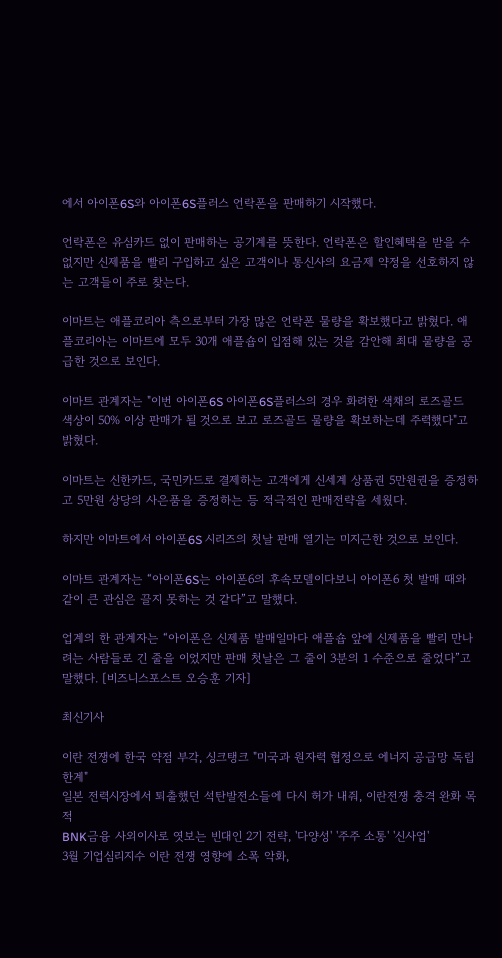에서 아이폰6S와 아이폰6S플러스 언락폰을 판매하기 시작했다.

언락폰은 유심카드 없이 판매하는 공기계를 뜻한다. 언락폰은 할인혜택을 받을 수 없지만 신제품을 빨리 구입하고 싶은 고객이나 통신사의 요금제 약정을 선호하지 않는 고객들이 주로 찾는다.

이마트는 애플코리아 측으로부터 가장 많은 언락폰 물량을 확보했다고 밝혔다. 애플코리아는 이마트에 모두 30개 애플숍이 입점해 있는 것을 감안해 최대 물량을 공급한 것으로 보인다.

이마트 관계자는 "이번 아이폰6S 아이폰6S플러스의 경우 화려한 색채의 로즈골드 색상이 50% 이상 판매가 될 것으로 보고 로즈골드 물량을 확보하는데 주력했다"고 밝혔다.

이마트는 신한카드, 국민카드로 결제하는 고객에게 신세계 상품권 5만원권을 증정하고 5만원 상당의 사은품을 증정하는 등 적극적인 판매전략을 세웠다.

하지만 이마트에서 아이폰6S 시리즈의 첫날 판매 열기는 미지근한 것으로 보인다.

이마트 관계자는 “아이폰6S는 아이폰6의 후속모델이다보니 아이폰6 첫 발매 때와 같이 큰 관심은 끌지 못하는 것 같다”고 말했다.

업계의 한 관계자는 “아이폰은 신제품 발매일마다 애플숍 앞에 신제품을 빨리 만나려는 사람들로 긴 줄을 이었지만 판매 첫날은 그 줄이 3분의 1 수준으로 줄었다”고 말했다. [비즈니스포스트 오승훈 기자]

최신기사

이란 전쟁에 한국 약점 부각, 싱크탱크 "미국과 원자력 협정으로 에너지 공급망 독립 한계"
일본 전력시장에서 퇴출했던 석탄발전소들에 다시 허가 내줘, 이란전쟁 충격 완화 목적
BNK금융 사외이사로 엿보는 빈대인 2기 전략, '다양성' '주주 소통' '신사업'
3월 기업심리지수 이란 전쟁 영향에 소폭 악화,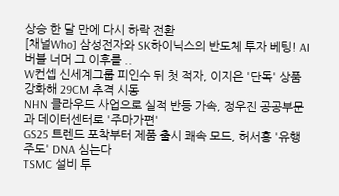상승 한 달 만에 다시 하락 전환
[채널Who] 삼성전자와 SK하이닉스의 반도체 투자 베팅! AI 버블 너머 그 이후를 ..
W컨셉 신세계그룹 피인수 뒤 첫 적자, 이지은 '단독' 상품 강화해 29CM 추격 시동
NHN 클라우드 사업으로 실적 반등 가속, 정우진 공공부문과 데이터센터로 '주마가편'
GS25 트렌드 포착부터 제품 출시 쾌속 모드, 허서홍 '유행 주도' DNA 심는다
TSMC 설비 투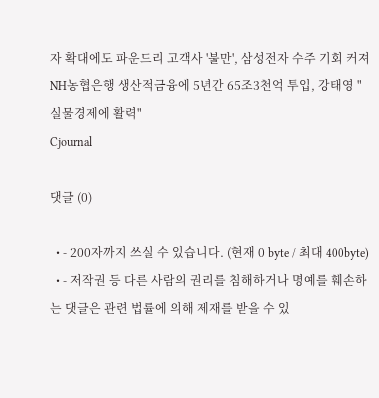자 확대에도 파운드리 고객사 '불만', 삼성전자 수주 기회 커져
NH농협은행 생산적금융에 5년간 65조3천억 투입, 강태영 "실물경제에 활력"
Cjournal

댓글 (0)

  • - 200자까지 쓰실 수 있습니다. (현재 0 byte / 최대 400byte)
  • - 저작권 등 다른 사람의 권리를 침해하거나 명예를 훼손하는 댓글은 관련 법률에 의해 제재를 받을 수 있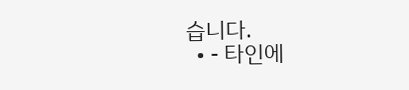습니다.
  • - 타인에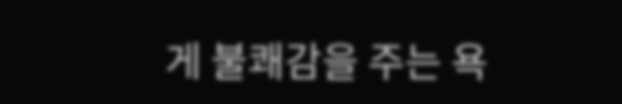게 불쾌감을 주는 욕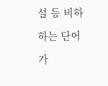설 등 비하하는 단어가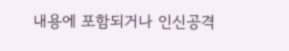내용에 포함되거나 인신공격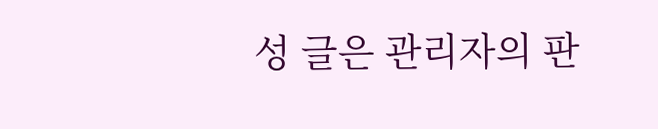성 글은 관리자의 판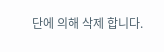단에 의해 삭제 합니다.